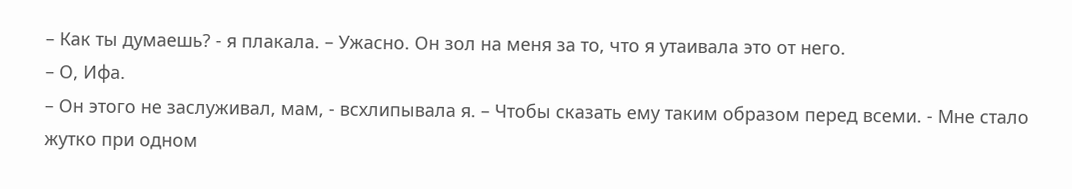– Как ты думаешь? - я плакала. – Ужасно. Он зол на меня за то, что я утаивала это от него.
– О, Ифа.
– Он этого не заслуживал, мам, - всхлипывала я. – Чтобы сказать ему таким образом перед всеми. - Мне стало жутко при одном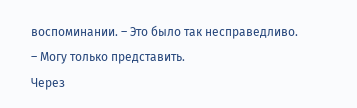воспоминании. – Это было так несправедливо.
– Могу только представить.
Через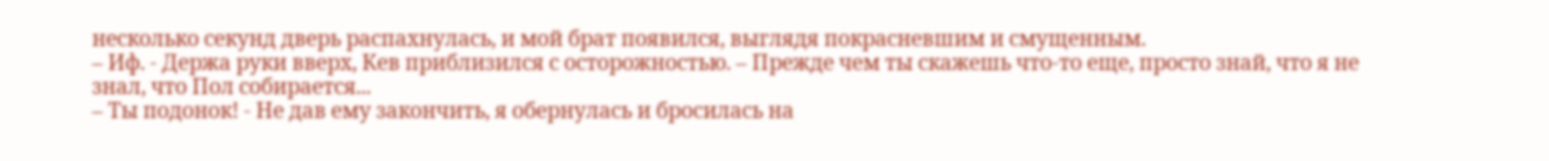несколько секунд дверь распахнулась, и мой брат появился, выглядя покрасневшим и смущенным.
– Иф. - Держа руки вверх, Кев приблизился с осторожностью. – Прежде чем ты скажешь что-то еще, просто знай, что я не знал, что Пол собирается...
– Ты подонок! - Не дав ему закончить, я обернулась и бросилась на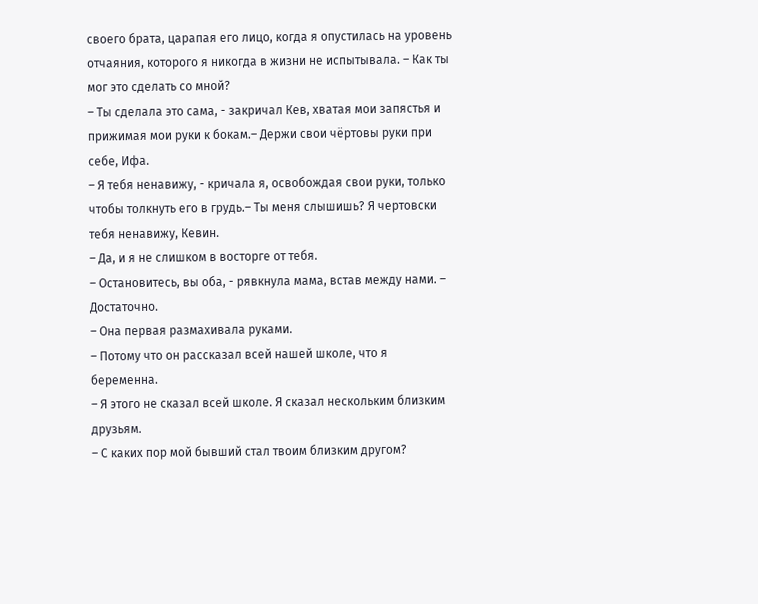своего брата, царапая его лицо, когда я опустилась на уровень отчаяния, которого я никогда в жизни не испытывала. – Как ты мог это сделать со мной?
– Ты сделала это сама, - закричал Кев, хватая мои запястья и прижимая мои руки к бокам.– Держи свои чёртовы руки при себе, Ифа.
– Я тебя ненавижу, - кричала я, освобождая свои руки, только чтобы толкнуть его в грудь.– Ты меня слышишь? Я чертовски тебя ненавижу, Кевин.
– Да, и я не слишком в восторге от тебя.
– Остановитесь, вы оба, - рявкнула мама, встав между нами. – Достаточно.
– Она первая размахивала руками.
– Потому что он рассказал всей нашей школе, что я беременна.
– Я этого не сказал всей школе. Я сказал нескольким близким друзьям.
– С каких пор мой бывший стал твоим близким другом?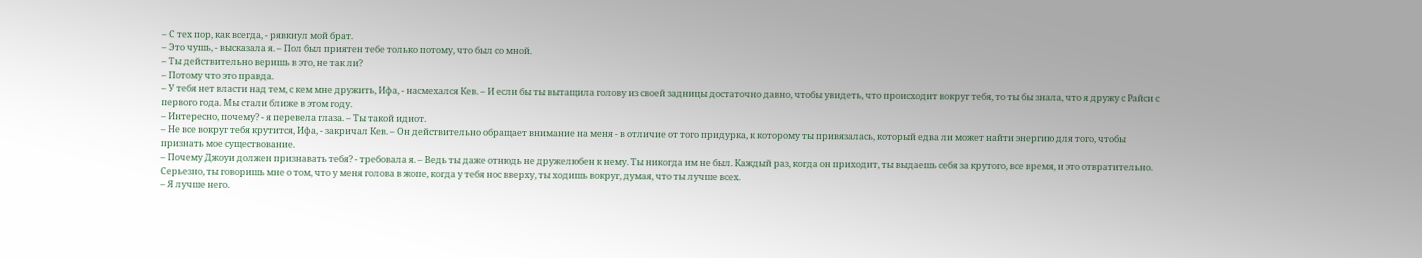– С тех пор, как всегда, - рявкнул мой брат.
– Это чушь, - высказала я. – Пол был приятен тебе только потому, что был со мной.
– Ты действительно веришь в это, не так ли?
– Потому что это правда.
– У тебя нет власти над тем, с кем мне дружить, Ифа, - насмехался Кев. – И если бы ты вытащила голову из своей задницы достаточно давно, чтобы увидеть, что происходит вокруг тебя, то ты бы знала, что я дружу с Райси с первого года. Мы стали ближе в этом году.
– Интересно, почему? - я перевела глаза. – Ты такой идиот.
– Не все вокруг тебя крутится, Ифа, - закричал Кев. – Он действительно обращает внимание на меня - в отличие от того придурка, к которому ты привязалась, который едва ли может найти энергию для того, чтобы признать мое существование.
– Почему Джоуи должен признавать тебя? - требовала я. – Ведь ты даже отнюдь не дружелюбен к нему. Ты никогда им не был. Каждый раз, когда он приходит, ты выдаешь себя за крутого, все время, и это отвратительно. Серьезно, ты говоришь мне о том, что у меня голова в жопе, когда у тебя нос вверху, ты ходишь вокруг, думая, что ты лучше всех.
– Я лучше него.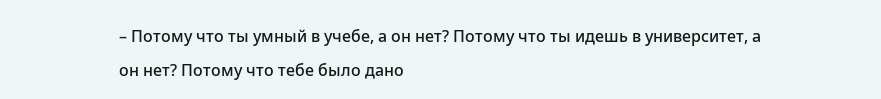– Потому что ты умный в учебе, а он нет? Потому что ты идешь в университет, а он нет? Потому что тебе было дано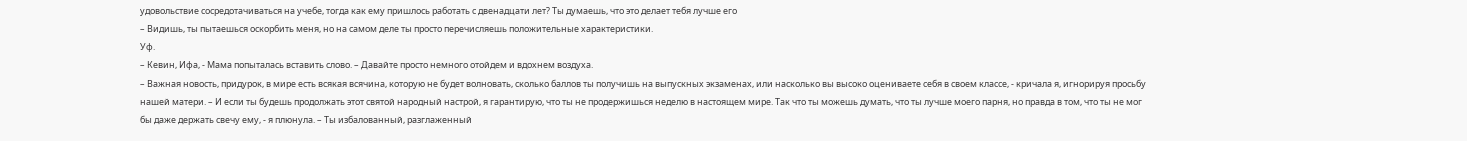удовольствие сосредотачиваться на учебе, тогда как ему пришлось работать с двенадцати лет? Ты думаешь, что это делает тебя лучше его
– Видишь, ты пытаешься оскорбить меня, но на самом деле ты просто перечисляешь положительные характеристики.
Уф.
– Кевин, Ифа, - Мама попыталась вставить слово. – Давайте просто немного отойдем и вдохнем воздуха.
– Важная новость, придурок, в мире есть всякая всячина, которую не будет волновать, сколько баллов ты получишь на выпускных экзаменах, или насколько вы высоко оцениваете себя в своем классе, - кричала я, игнорируя просьбу нашей матери. – И если ты будешь продолжать этот святой народный настрой, я гарантирую, что ты не продержишься неделю в настоящем мире. Так что ты можешь думать, что ты лучше моего парня, но правда в том, что ты не мог бы даже держать свечу ему, - я плюнула. – Ты избалованный, разглаженный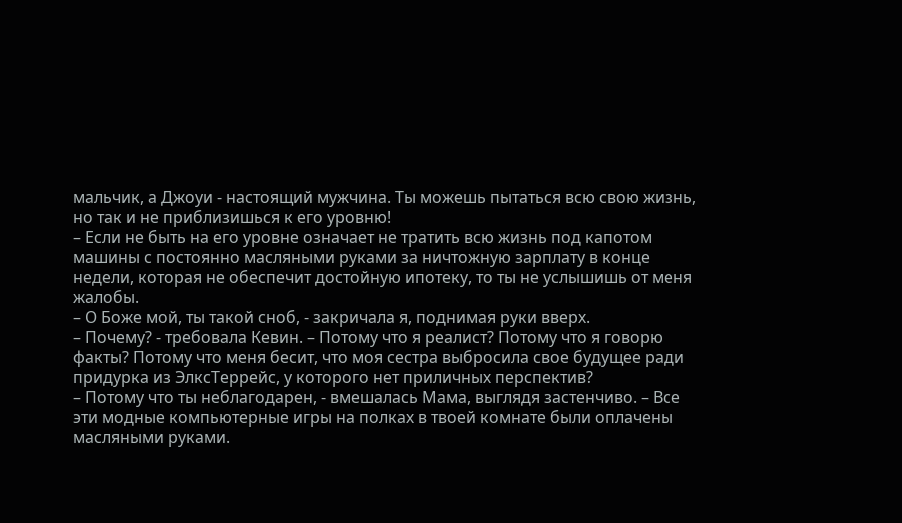мальчик, а Джоуи - настоящий мужчина. Ты можешь пытаться всю свою жизнь, но так и не приблизишься к его уровню!
– Если не быть на его уровне означает не тратить всю жизнь под капотом машины с постоянно масляными руками за ничтожную зарплату в конце недели, которая не обеспечит достойную ипотеку, то ты не услышишь от меня жалобы.
– О Боже мой, ты такой сноб, - закричала я, поднимая руки вверх.
– Почему? - требовала Кевин. – Потому что я реалист? Потому что я говорю факты? Потому что меня бесит, что моя сестра выбросила свое будущее ради придурка из ЭлксТеррейс, у которого нет приличных перспектив?
– Потому что ты неблагодарен, - вмешалась Мама, выглядя застенчиво. – Все эти модные компьютерные игры на полках в твоей комнате были оплачены масляными руками.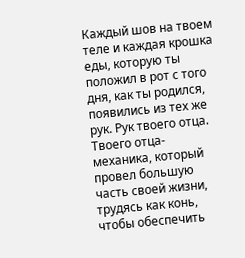Каждый шов на твоем теле и каждая крошка еды, которую ты положил в рот с того дня, как ты родился, появились из тех же рук. Рук твоего отца. Твоего отца-механика, который провел большую часть своей жизни, трудясь как конь, чтобы обеспечить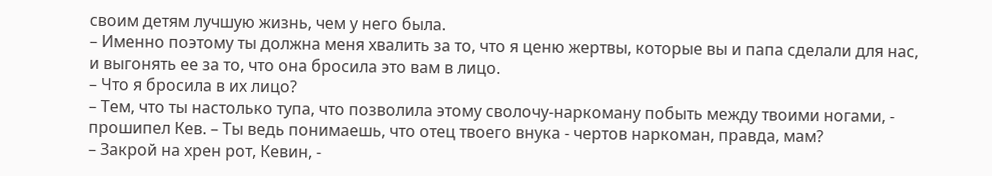своим детям лучшую жизнь, чем у него была.
– Именно поэтому ты должна меня хвалить за то, что я ценю жертвы, которые вы и папа сделали для нас, и выгонять ее за то, что она бросила это вам в лицо.
– Что я бросила в их лицо?
– Тем, что ты настолько тупа, что позволила этому сволочу-наркоману побыть между твоими ногами, - прошипел Кев. – Ты ведь понимаешь, что отец твоего внука - чертов наркоман, правда, мам?
– Закрой на хрен рот, Кевин, -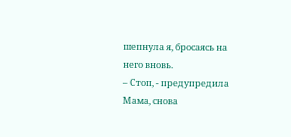шепнула я, бросаясь на него вновь.
– Стоп, - предупредила Мама, снова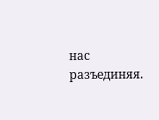нас разъединяя.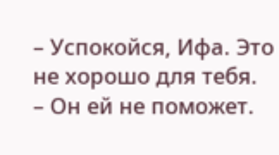– Успокойся, Ифа. Это не хорошо для тебя.
– Он ей не поможет.